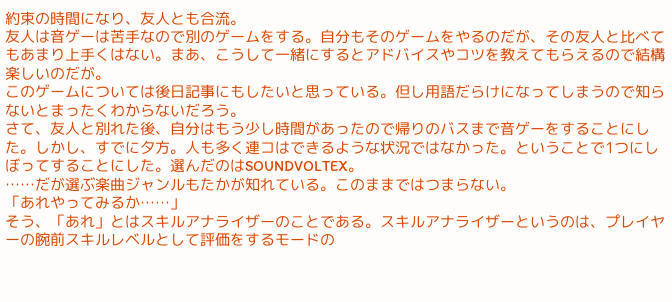約束の時間になり、友人とも合流。
友人は音ゲーは苦手なので別のゲームをする。自分もそのゲームをやるのだが、その友人と比べてもあまり上手くはない。まあ、こうして一緒にするとアドバイスやコツを教えてもらえるので結構楽しいのだが。
このゲームについては後日記事にもしたいと思っている。但し用語だらけになってしまうので知らないとまったくわからないだろう。
さて、友人と別れた後、自分はもう少し時間があったので帰りのバスまで音ゲーをすることにした。しかし、すでに夕方。人も多く連コはできるような状況ではなかった。ということで1つにしぼってすることにした。選んだのはSOUNDVOLTEX。
……だが選ぶ楽曲ジャンルもたかが知れている。このままではつまらない。
「あれやってみるか……」
そう、「あれ」とはスキルアナライザーのことである。スキルアナライザーというのは、プレイヤーの腕前スキルレベルとして評価をするモードの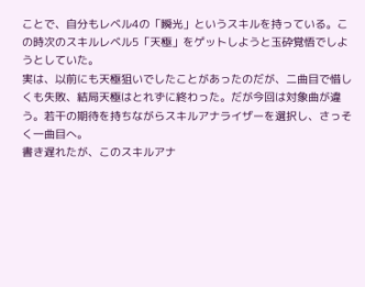ことで、自分もレベル4の「瞬光」というスキルを持っている。この時次のスキルレベル5「天極」をゲットしようと玉砕覚悟でしようとしていた。
実は、以前にも天極狙いでしたことがあったのだが、二曲目で惜しくも失敗、結局天極はとれずに終わった。だが今回は対象曲が違う。若干の期待を持ちながらスキルアナライザーを選択し、さっそく一曲目へ。
書き遅れたが、このスキルアナ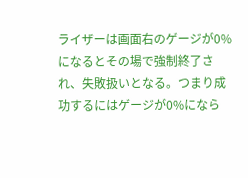ライザーは画面右のゲージが0%になるとその場で強制終了され、失敗扱いとなる。つまり成功するにはゲージが0%になら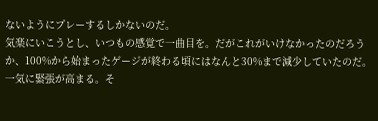ないようにプレーするしかないのだ。
気楽にいこうとし、いつもの感覚で一曲目を。だがこれがいけなかったのだろうか、100%から始まったゲージが終わる頃にはなんと30%まで減少していたのだ。一気に緊張が高まる。そ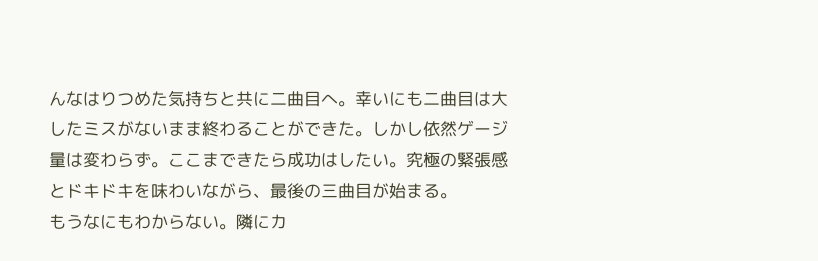んなはりつめた気持ちと共に二曲目へ。幸いにも二曲目は大したミスがないまま終わることができた。しかし依然ゲージ量は変わらず。ここまできたら成功はしたい。究極の緊張感とドキドキを味わいながら、最後の三曲目が始まる。
もうなにもわからない。隣にカ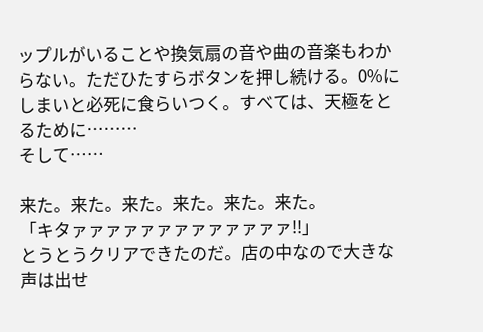ップルがいることや換気扇の音や曲の音楽もわからない。ただひたすらボタンを押し続ける。0%にしまいと必死に食らいつく。すべては、天極をとるために………
そして……

来た。来た。来た。来た。来た。来た。
「キタァァァァァァァァァァァァァ!!」
とうとうクリアできたのだ。店の中なので大きな声は出せ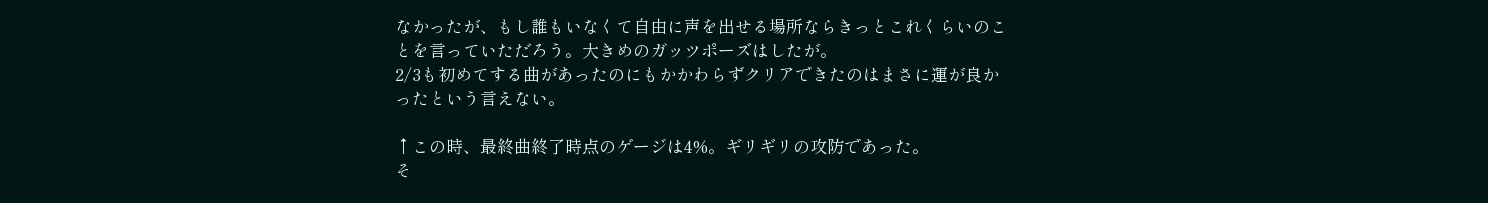なかったが、もし誰もいなくて自由に声を出せる場所ならきっとこれくらいのことを言っていただろう。大きめのガッツポーズはしたが。
2/3も初めてする曲があったのにもかかわらずクリアできたのはまさに運が良かったという言えない。

↑この時、最終曲終了時点のゲージは4%。ギリギリの攻防であった。
そ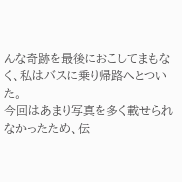んな奇跡を最後におこしてまもなく、私はバスに乗り帰路へとついた。
今回はあまり写真を多く載せられなかったため、伝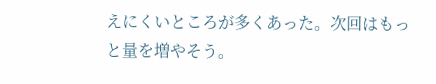えにくいところが多くあった。次回はもっと量を増やそう。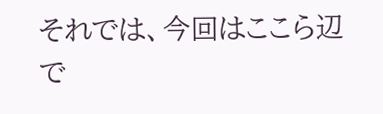それでは、今回はここら辺で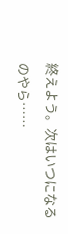終えよう。次はいつになるのやら……